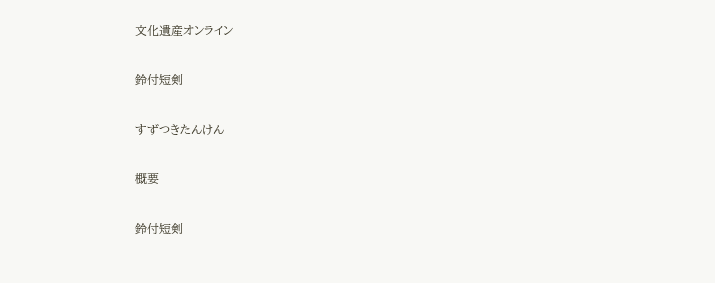文化遺産オンライン

鈴付短剣

すずつきたんけん

概要

鈴付短剣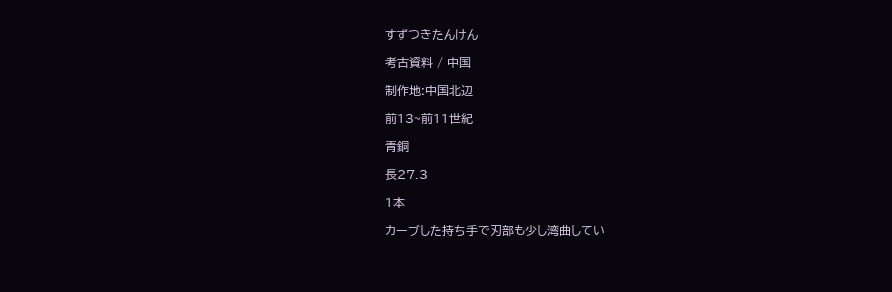すずつきたんけん

考古資料 / 中国

制作地:中国北辺

前13~前11世紀

青銅

長27.3

1本

カーブした持ち手で刃部も少し湾曲してい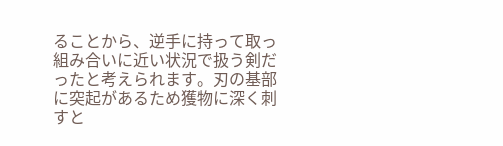ることから、逆手に持って取っ組み合いに近い状況で扱う剣だったと考えられます。刃の基部に突起があるため獲物に深く刺すと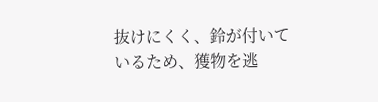抜けにくく、鈴が付いているため、獲物を逃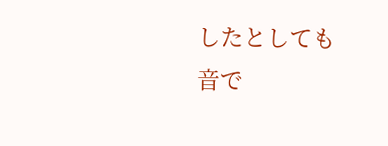したとしても音で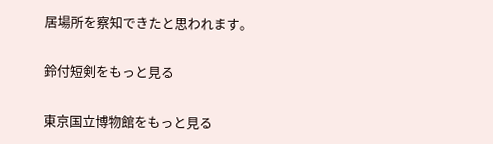居場所を察知できたと思われます。

鈴付短剣をもっと見る

東京国立博物館をもっと見る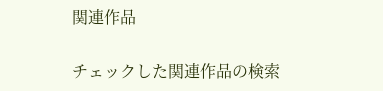関連作品

チェックした関連作品の検索